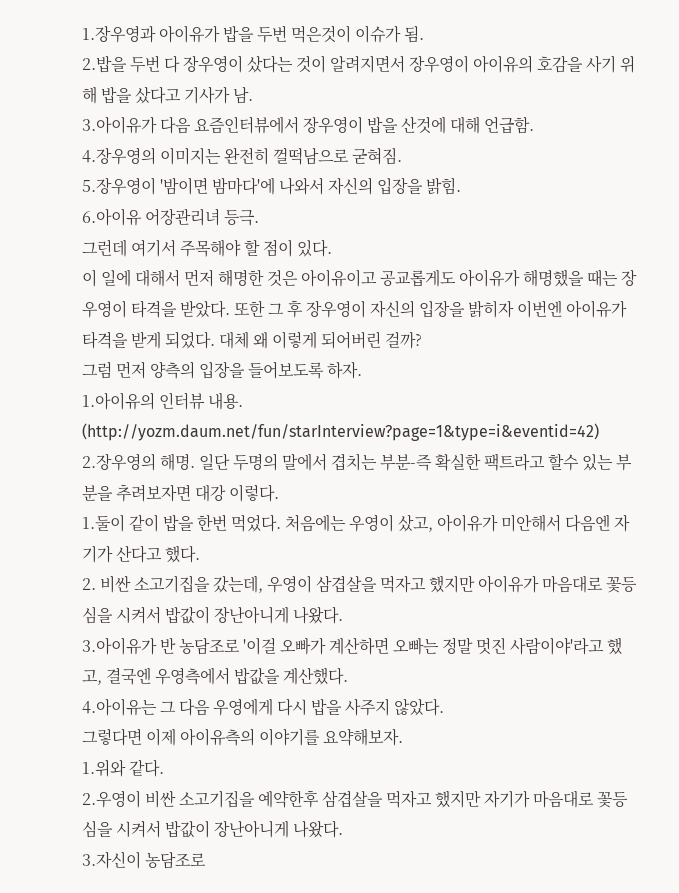1.장우영과 아이유가 밥을 두번 먹은것이 이슈가 됨.
2.밥을 두번 다 장우영이 샀다는 것이 알려지면서 장우영이 아이유의 호감을 사기 위해 밥을 샀다고 기사가 남.
3.아이유가 다음 요즘인터뷰에서 장우영이 밥을 산것에 대해 언급함.
4.장우영의 이미지는 완전히 껄떡남으로 굳혀짐.
5.장우영이 '밤이면 밤마다'에 나와서 자신의 입장을 밝힘.
6.아이유 어장관리녀 등극.
그런데 여기서 주목해야 할 점이 있다.
이 일에 대해서 먼저 해명한 것은 아이유이고 공교롭게도 아이유가 해명했을 때는 장우영이 타격을 받았다. 또한 그 후 장우영이 자신의 입장을 밝히자 이번엔 아이유가 타격을 받게 되었다. 대체 왜 이렇게 되어버린 걸까?
그럼 먼저 양측의 입장을 들어보도록 하자.
1.아이유의 인터뷰 내용.
(http://yozm.daum.net/fun/starInterview?page=1&type=i&eventid=42)
2.장우영의 해명. 일단 두명의 말에서 겹치는 부분-즉 확실한 팩트라고 할수 있는 부분을 추려보자면 대강 이렇다.
1.둘이 같이 밥을 한번 먹었다. 처음에는 우영이 샀고, 아이유가 미안해서 다음엔 자기가 산다고 했다.
2. 비싼 소고기집을 갔는데, 우영이 삼겹살을 먹자고 했지만 아이유가 마음대로 꽃등심을 시켜서 밥값이 장난아니게 나왔다.
3.아이유가 반 농담조로 '이걸 오빠가 계산하면 오빠는 정말 멋진 사람이야'라고 했고, 결국엔 우영측에서 밥값을 계산했다.
4.아이유는 그 다음 우영에게 다시 밥을 사주지 않았다.
그렇다면 이제 아이유측의 이야기를 요약해보자.
1.위와 같다.
2.우영이 비싼 소고기집을 예약한후 삼겹살을 먹자고 했지만 자기가 마음대로 꽃등심을 시켜서 밥값이 장난아니게 나왔다.
3.자신이 농담조로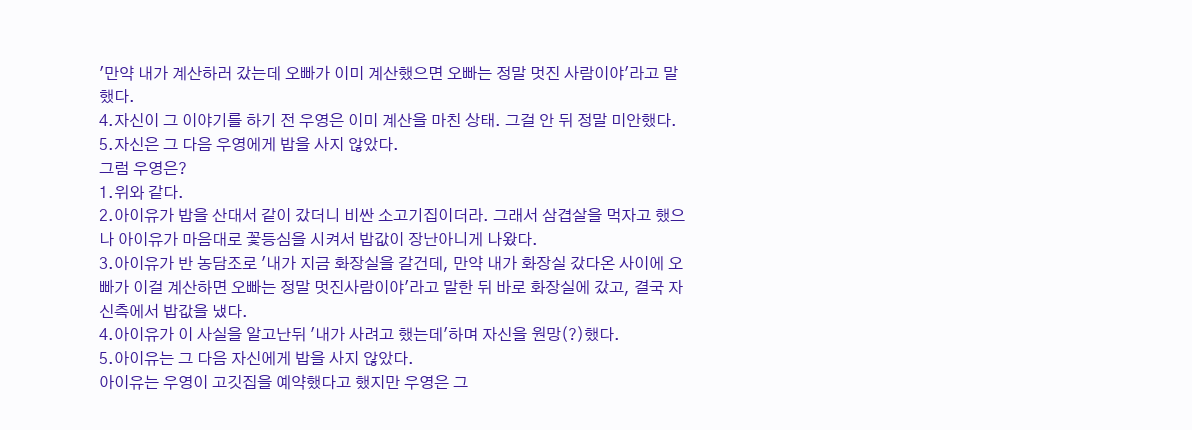'만약 내가 계산하러 갔는데 오빠가 이미 계산했으면 오빠는 정말 멋진 사람이야'라고 말했다.
4.자신이 그 이야기를 하기 전 우영은 이미 계산을 마친 상태. 그걸 안 뒤 정말 미안했다.
5.자신은 그 다음 우영에게 밥을 사지 않았다.
그럼 우영은?
1.위와 같다.
2.아이유가 밥을 산대서 같이 갔더니 비싼 소고기집이더라. 그래서 삼겹살을 먹자고 했으나 아이유가 마음대로 꽃등심을 시켜서 밥값이 장난아니게 나왔다.
3.아이유가 반 농담조로 '내가 지금 화장실을 갈건데, 만약 내가 화장실 갔다온 사이에 오빠가 이걸 계산하면 오빠는 정말 멋진사람이야'라고 말한 뒤 바로 화장실에 갔고, 결국 자신측에서 밥값을 냈다.
4.아이유가 이 사실을 알고난뒤 '내가 사려고 했는데'하며 자신을 원망(?)했다.
5.아이유는 그 다음 자신에게 밥을 사지 않았다.
아이유는 우영이 고깃집을 예약했다고 했지만 우영은 그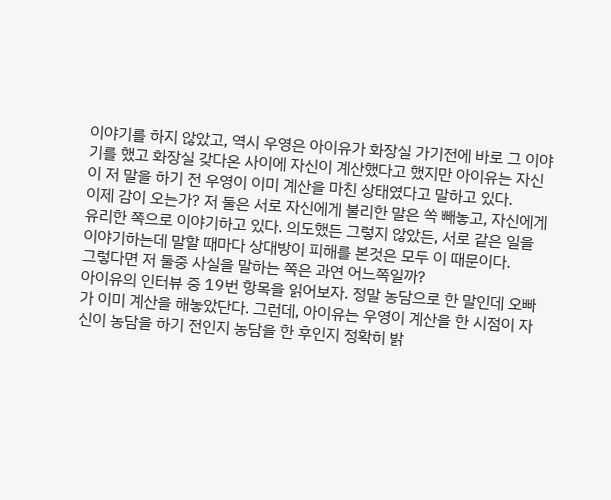이야기를 하지 않았고, 역시 우영은 아이유가 화장실 가기전에 바로 그 이야기를 했고 화장실 갖다온 사이에 자신이 계산했다고 했지만 아이유는 자신이 저 말을 하기 전 우영이 이미 계산을 마친 상태였다고 말하고 있다.
이제 감이 오는가? 저 둘은 서로 자신에게 불리한 말은 쏙 빼놓고, 자신에게 유리한 쪽으로 이야기하고 있다. 의도했든 그렇지 않았든, 서로 같은 일을 이야기하는데 말할 때마다 상대방이 피해를 본것은 모두 이 때문이다.
그렇다면 저 둘중 사실을 말하는 쪽은 과연 어느쪽일까?
아이유의 인터뷰 중 19번 항목을 읽어보자. 정말 농담으로 한 말인데 오빠가 이미 계산을 해놓았단다. 그런데, 아이유는 우영이 계산을 한 시점이 자신이 농담을 하기 전인지 농담을 한 후인지 정확히 밝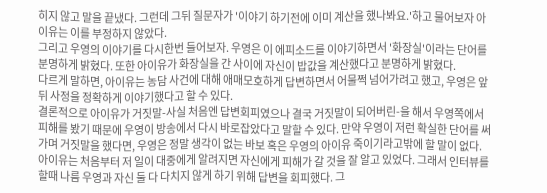히지 않고 말을 끝냈다. 그런데 그뒤 질문자가 '이야기 하기전에 이미 계산을 했나봐요.'하고 물어보자 아이유는 이를 부정하지 않았다.
그리고 우영의 이야기를 다시한번 들어보자. 우영은 이 에피소드를 이야기하면서 '화장실'이라는 단어를 분명하게 밝혔다. 또한 아이유가 화장실을 간 사이에 자신이 밥값을 계산했다고 분명하게 밝혔다.
다르게 말하면, 아이유는 농담 사건에 대해 애매모호하게 답변하면서 어물쩍 넘어가려고 했고, 우영은 앞뒤 사정을 정확하게 이야기했다고 할 수 있다.
결론적으로 아이유가 거짓말-사실 처음엔 답변회피였으나 결국 거짓말이 되어버린-을 해서 우영쪽에서 피해를 봤기 때문에 우영이 방송에서 다시 바로잡았다고 말할 수 있다. 만약 우영이 저런 확실한 단어를 써가며 거짓말을 했다면, 우영은 정말 생각이 없는 바보 혹은 우영의 아이유 죽이기라고밖에 할 말이 없다.
아이유는 처음부터 저 일이 대중에게 알려지면 자신에게 피해가 갈 것을 잘 알고 있었다. 그래서 인터뷰를 할때 나름 우영과 자신 둘 다 다치지 않게 하기 위해 답변을 회피했다. 그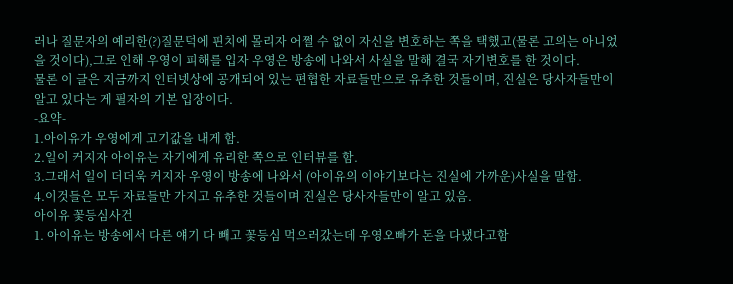러나 질문자의 예리한(?)질문덕에 핀치에 몰리자 어쩔 수 없이 자신을 변호하는 쪽을 택했고(물론 고의는 아니었을 것이다),그로 인해 우영이 피해를 입자 우영은 방송에 나와서 사실을 말해 결국 자기변호를 한 것이다.
물론 이 글은 지금까지 인터넷상에 공개되어 있는 편협한 자료들만으로 유추한 것들이며, 진실은 당사자들만이 알고 있다는 게 필자의 기본 입장이다.
-요약-
1.아이유가 우영에게 고기값을 내게 함.
2.일이 커지자 아이유는 자기에게 유리한 쪽으로 인터뷰를 함.
3.그래서 일이 더더욱 커지자 우영이 방송에 나와서 (아이유의 이야기보다는 진실에 가까운)사실을 말함.
4.이것들은 모두 자료들만 가지고 유추한 것들이며 진실은 당사자들만이 알고 있음.
아이유 꽃등심사건
1. 아이유는 방송에서 다른 얘기 다 빼고 꽃등심 먹으러갔는데 우영오빠가 돈을 다냈다고함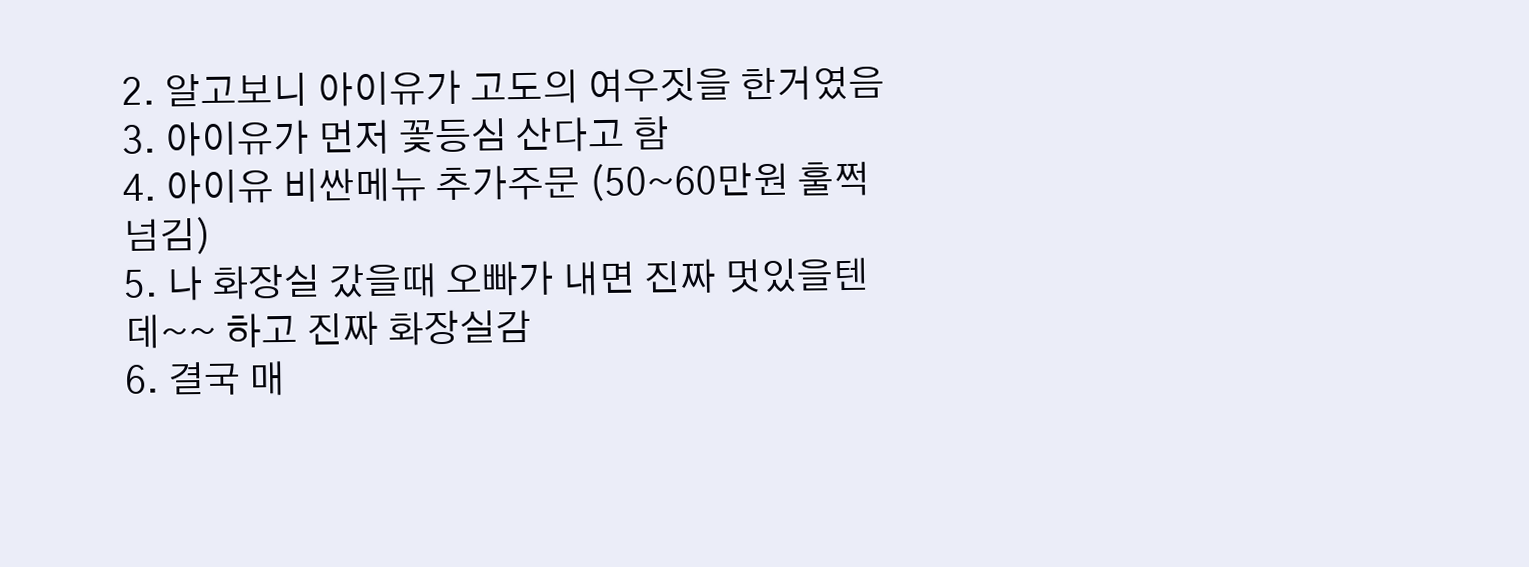2. 알고보니 아이유가 고도의 여우짓을 한거였음
3. 아이유가 먼저 꽃등심 산다고 함
4. 아이유 비싼메뉴 추가주문 (50~60만원 훌쩍 넘김)
5. 나 화장실 갔을때 오빠가 내면 진짜 멋있을텐데~~ 하고 진짜 화장실감
6. 결국 매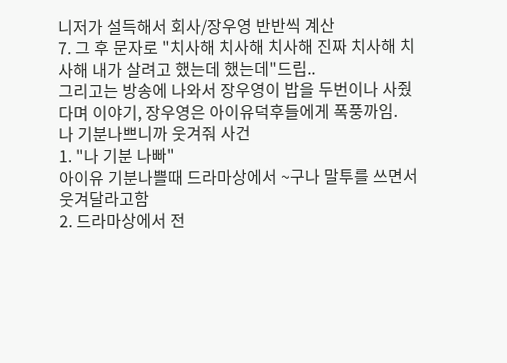니저가 설득해서 회사/장우영 반반씩 계산
7. 그 후 문자로 "치사해 치사해 치사해 진짜 치사해 치사해 내가 살려고 했는데 했는데"드립..
그리고는 방송에 나와서 장우영이 밥을 두번이나 사줬다며 이야기, 장우영은 아이유덕후들에게 폭풍까임.
나 기분나쁘니까 웃겨줘 사건
1. "나 기분 나빠"
아이유 기분나쁠때 드라마상에서 ~구나 말투를 쓰면서 웃겨달라고함
2. 드라마상에서 전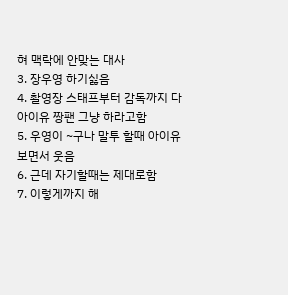혀 맥락에 안맞는 대사
3. 장우영 하기싫음
4. 촬영장 스태프부터 감독까지 다 아이유 짱팬 그냥 하라고함
5. 우영이 ~구나 말투 할때 아이유 보면서 웃음
6. 근데 자기할때는 제대로함
7. 이렇게까지 해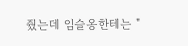줬는데 임슬옹한테는 "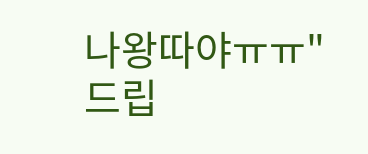나왕따야ㅠㅠ"드립